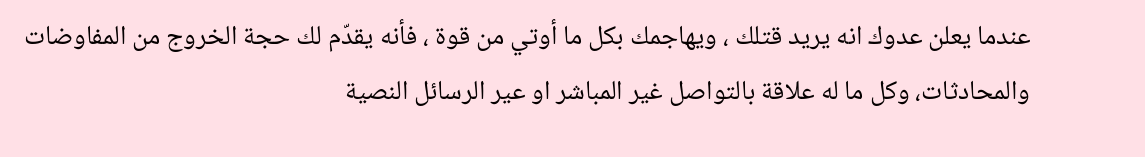عندما يعلن عدوك انه يريد قتلك ، ويهاجمك بكل ما أوتي من قوة ، فأنه يقدّم لك حجة الخروج من المفاوضات والمحادثات، وكل ما له علاقة بالتواصل غير المباشر او عير الرسائل النصية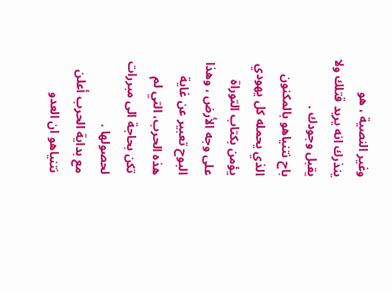وغير النصية ، هو ينذرك انه يريد قتلك ولا يقبل وجودك .
باح نتنياهو بالمكنون الذي يحمله كل يهودي يؤمن بكتاب التوراة على وجه الأرض ، وهذا البوح تعبير عن غاية هذه الحرب، التي لم تكن بحاجة الى مبررات لحصولها .
مع بداية الحرب أعلن نتنياهو ان العدو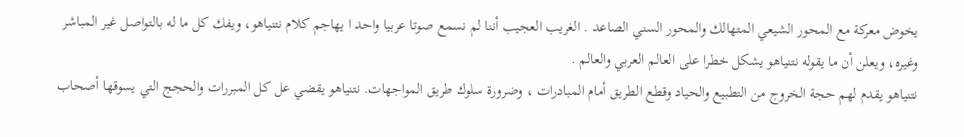يخوض معركة مع المحور الشيعي المتهالك والمحور السني الصاعد . الغريب العجيب أننا لم نسمع صوتا عربيا واحد ا يهاجم كلام نتنياهو، ويفك كل ما له بالتواصل غير المباشر وغيره، ويعلن أن ما يقوله نتنياهو يشكل خطرا على العالم العربي والعالم .
نتنياهو يقدم لهم حجة الخروج من التطبيع والحياد وقطع الطريق أمام المبادرات ، وضرورة سلوك طريق المواجهات. نتنياهو يقضي عل كل المبررات والحجج التي يسوقها أصحاب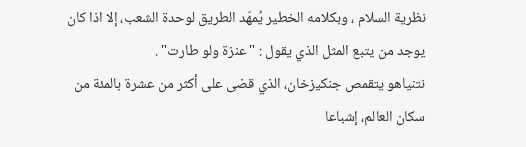نظرية السلام ، وبكلامه الخطير يُمهّد الطريق لوحدة الشعب، إلا اذا كان يوجد من يتبع المثل الذي يقول : "عنزة ولو طارت" .
نتنياهو يتقمص جنكيزخان، الذي قضى على أكثر من عشرة بالمئة من سكان العالم، إشباعا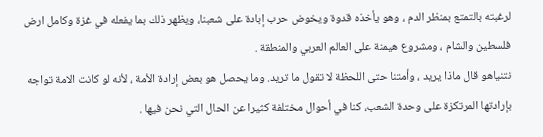لرغبته بالتمتع بمنظر الدم ، وهو يأخذه قدوة ويخوض حرب إبادة على شعبنا، ويظهر ذلك بما يفعله في غزة وكامل ارض فلسطين والشام ، ومشروع هيمنة على العالم العربي والمنطقة .
نتنياهو قال ماذا يريد ، وأمتنا حتى اللحظة لا تقول ما تريد. وما يحصل هو بعض إرادة الأمة ، لأنه لو كانت الامة تواجه بإرادتها المرتكزة على وحدة الشعب، كنا في أحوال مختلفة كثيرا عن الحال التي نحن فيها .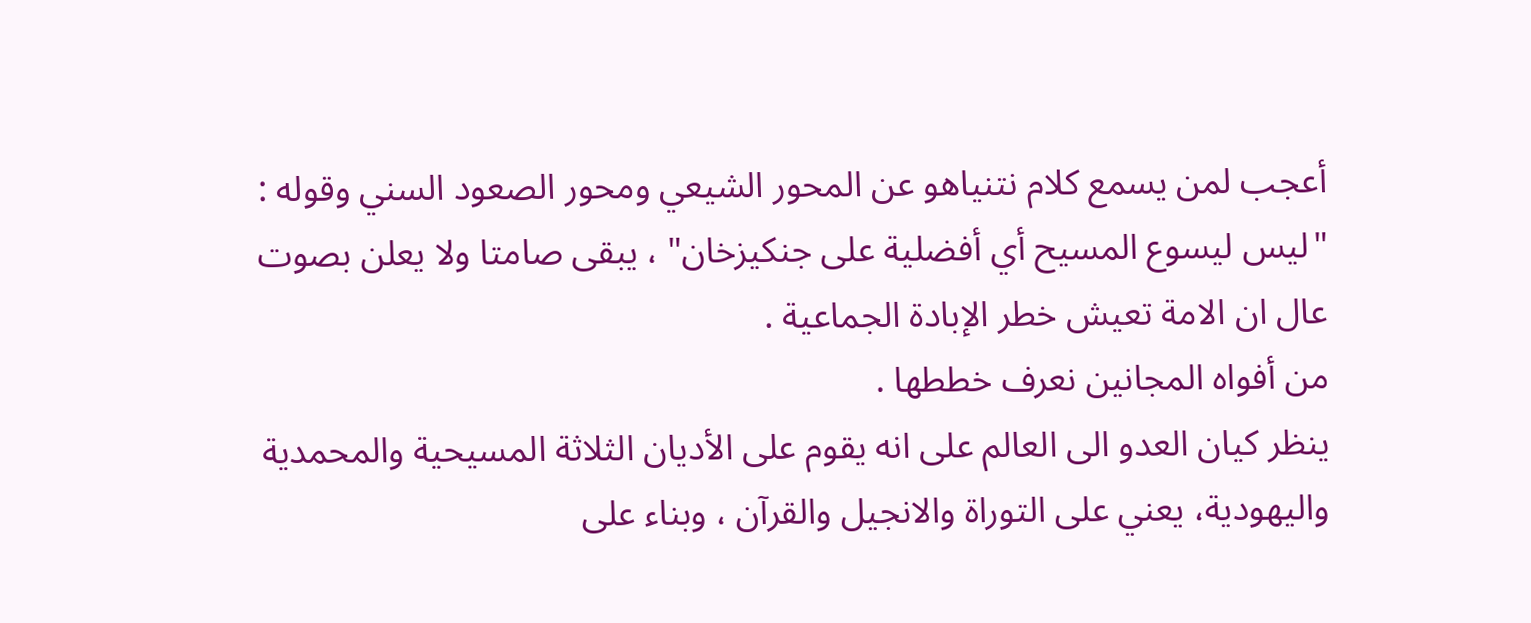أعجب لمن يسمع كلام نتنياهو عن المحور الشيعي ومحور الصعود السني وقوله : "ليس ليسوع المسيح أي أفضلية على جنكيزخان" ، يبقى صامتا ولا يعلن بصوت عال ان الامة تعيش خطر الإبادة الجماعية .
من أفواه المجانين نعرف خططها .
ينظر كيان العدو الى العالم على انه يقوم على الأديان الثلاثة المسيحية والمحمدية واليهودية، يعني على التوراة والانجيل والقرآن ، وبناء على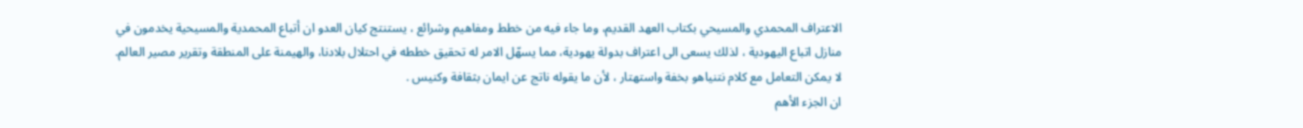الاعتراف المحمدي والمسيحي بكتاب العهد القديم، وما جاء فيه من خطط ومفاهيم وشرائع ، يستنتج كيان العدو ان أتباع المحمدية والمسيحية يخدمون في منازل اتباع اليهودية ، لذلك يسعى الى اعتراف بدولة يهودية، مما يسهّل الامر له تحقيق خططه في احتلال بلادنا، والهيمنة على المنطقة وتقرير مصير العالم.
لا يمكن التعامل مع كلام نتنياهو بخفة واستهتار ، لأن ما يقوله ناتج عن ايمان بثقافة وكنيس .
ان الجزء الأهم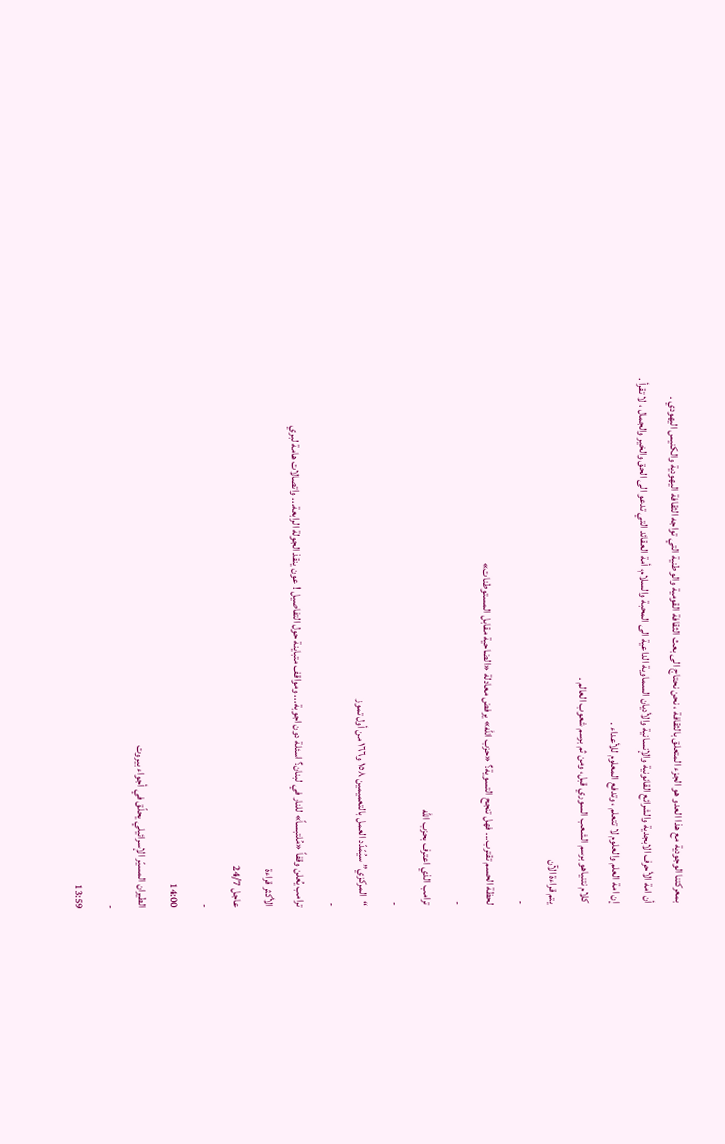بمعركتنا الوجودية مع هذا العدو هو الجزء المتعلق بالثقافة ، نحن نحتاج الى بعث الثقافة القومية والوطنية التي تواجه الثقافة اليهودية والكنيس اليهودي .
أن امة الأحرف الابجدية والشرائع القانونية والإنسانية والأديان السماوية الداعية الى المحبة والسلام، أمة العقائد التي تدعو الى الحق والخير والجمال ، لا تقرأ .
إن امة العلم والعلوم لا تتعلم ، وتدفع المعلوم للأعداء .
كلام نتنياهو برسم الشعب السوري قبل، ومن ثم برسم شعوب العالم .
يتم قراءة الآن
-
لحظة الحسم تقترب... فهل تنجح التسوية؟ «حزب الله» يرفض معادلة «الضاحية مقابل المستوطنات»
-
ترامب الذي اعترف بحزب الله
-
“المركزي” سيُمّدّد العمل بالتعميمين ١٥٨ و١٦٦ من أول تموز
-
ترامب يُعلن وقفاً «مُلتبساً» للنار في لبنان؟ اسئلة دون اجوبة... ومواقف متباينة حول التفاصيل ! عون ينقذ الجولة الرابعة... واتصالات هامة لبري
الأكثر قراءة
عاجل 24/7
-
14:00
الطيران المسيّر الإسرائيلي يحلّق في أجواء بيروت
-
13:59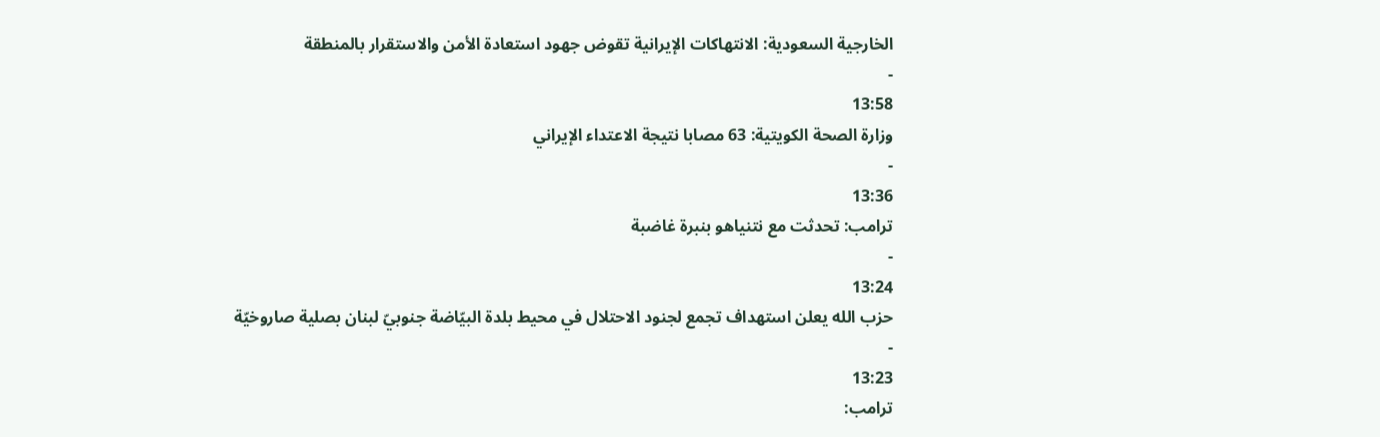الخارجية السعودية: الانتهاكات الإيرانية تقوض جهود استعادة الأمن والاستقرار بالمنطقة
-
13:58
وزارة الصحة الكويتية: 63 مصابا نتيجة الاعتداء الإيراني
-
13:36
ترامب: تحدثت مع نتنياهو بنبرة غاضبة
-
13:24
حزب الله يعلن استهداف تجمع لجنود الاحتلال في محيط بلدة البيّاضة جنوبيّ لبنان بصلية صاروخيّة
-
13:23
ترامب: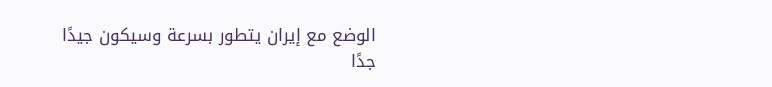الوضع مع إيران يتطور بسرعة وسيكون جيدًا جدًا